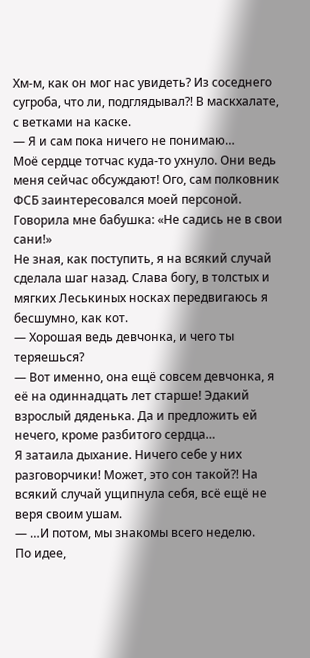Хм-м, как он мог нас увидеть? Из соседнего сугроба, что ли, подглядывал?! В маскхалате, с ветками на каске.
— Я и сам пока ничего не понимаю…
Моё сердце тотчас куда-то ухнуло. Они ведь меня сейчас обсуждают! Ого, сам полковник ФСБ заинтересовался моей персоной. Говорила мне бабушка: «Не садись не в свои сани!»
Не зная, как поступить, я на всякий случай сделала шаг назад. Слава богу, в толстых и мягких Леськиных носках передвигаюсь я бесшумно, как кот.
— Хорошая ведь девчонка, и чего ты теряешься?
— Вот именно, она ещё совсем девчонка, я её на одиннадцать лет старше! Эдакий взрослый дяденька. Да и предложить ей нечего, кроме разбитого сердца…
Я затаила дыхание. Ничего себе у них разговорчики! Может, это сон такой?! На всякий случай ущипнула себя, всё ещё не веря своим ушам.
— …И потом, мы знакомы всего неделю.
По идее,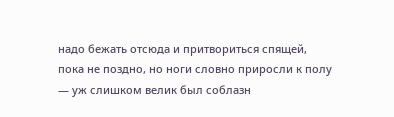надо бежать отсюда и притвориться спящей, пока не поздно, но ноги словно приросли к полу — уж слишком велик был соблазн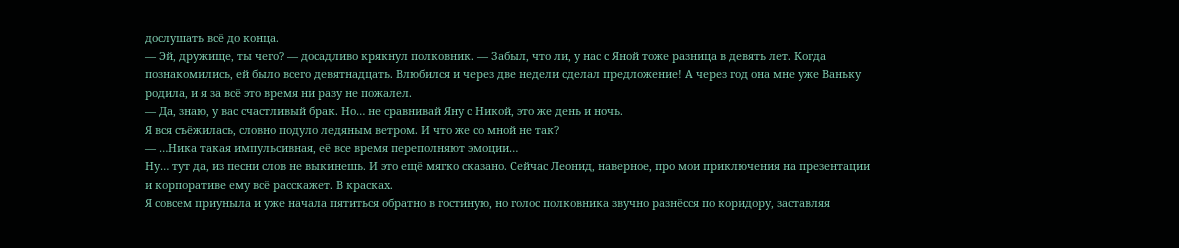дослушать всё до конца.
— Эй, дружище, ты чего? — досадливо крякнул полковник. — Забыл, что ли, у нас с Яной тоже разница в девять лет. Когда познакомились, ей было всего девятнадцать. Влюбился и через две недели сделал предложение! А через год она мне уже Ваньку родила, и я за всё это время ни разу не пожалел.
— Да, знаю, у вас счастливый брак. Но… не сравнивай Яну с Никой, это же день и ночь.
Я вся съёжилась, словно подуло ледяным ветром. И что же со мной не так?
— …Ника такая импульсивная, её все время переполняют эмоции…
Ну… тут да, из песни слов не выкинешь. И это ещё мягко сказано. Сейчас Леонид, наверное, про мои приключения на презентации и корпоративе ему всё расскажет. В красках.
Я совсем приуныла и уже начала пятиться обратно в гостиную, но голос полковника звучно разнёсся по коридору, заставляя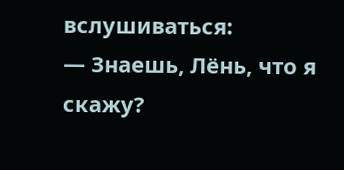вслушиваться:
— Знаешь, Лёнь, что я скажу?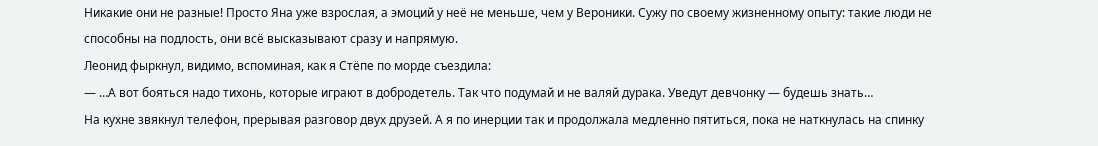Никакие они не разные! Просто Яна уже взрослая, а эмоций у неё не меньше, чем у Вероники. Сужу по своему жизненному опыту: такие люди не способны на подлость, они всё высказывают сразу и напрямую.
Леонид фыркнул, видимо, вспоминая, как я Стёпе по морде съездила:
— …А вот бояться надо тихонь, которые играют в добродетель. Так что подумай и не валяй дурака. Уведут девчонку — будешь знать…
На кухне звякнул телефон, прерывая разговор двух друзей. А я по инерции так и продолжала медленно пятиться, пока не наткнулась на спинку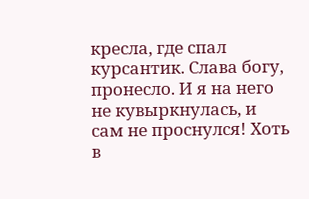кресла, где спал курсантик. Слава богу, пронесло. И я на него не кувыркнулась, и сам не проснулся! Хоть в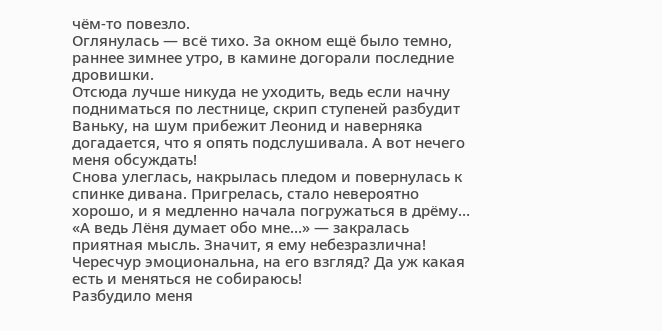чём-то повезло.
Оглянулась — всё тихо. За окном ещё было темно, раннее зимнее утро, в камине догорали последние дровишки.
Отсюда лучше никуда не уходить, ведь если начну подниматься по лестнице, скрип ступеней разбудит Ваньку, на шум прибежит Леонид и наверняка догадается, что я опять подслушивала. А вот нечего меня обсуждать!
Снова улеглась, накрылась пледом и повернулась к спинке дивана. Пригрелась, стало невероятно хорошо, и я медленно начала погружаться в дрёму…
«А ведь Лёня думает обо мне…» — закралась приятная мысль. Значит, я ему небезразлична! Чересчур эмоциональна, на его взгляд? Да уж какая есть и меняться не собираюсь!
Разбудило меня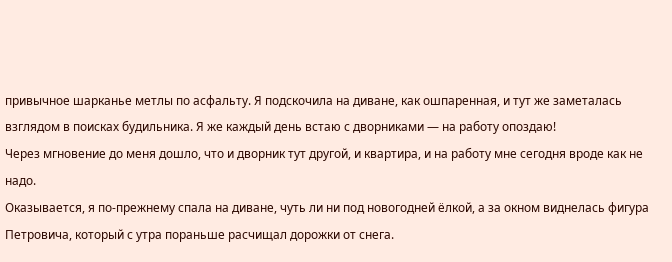привычное шарканье метлы по асфальту. Я подскочила на диване, как ошпаренная, и тут же заметалась взглядом в поисках будильника. Я же каждый день встаю с дворниками — на работу опоздаю!
Через мгновение до меня дошло, что и дворник тут другой, и квартира, и на работу мне сегодня вроде как не надо.
Оказывается, я по-прежнему спала на диване, чуть ли ни под новогодней ёлкой, а за окном виднелась фигура Петровича, который с утра пораньше расчищал дорожки от снега.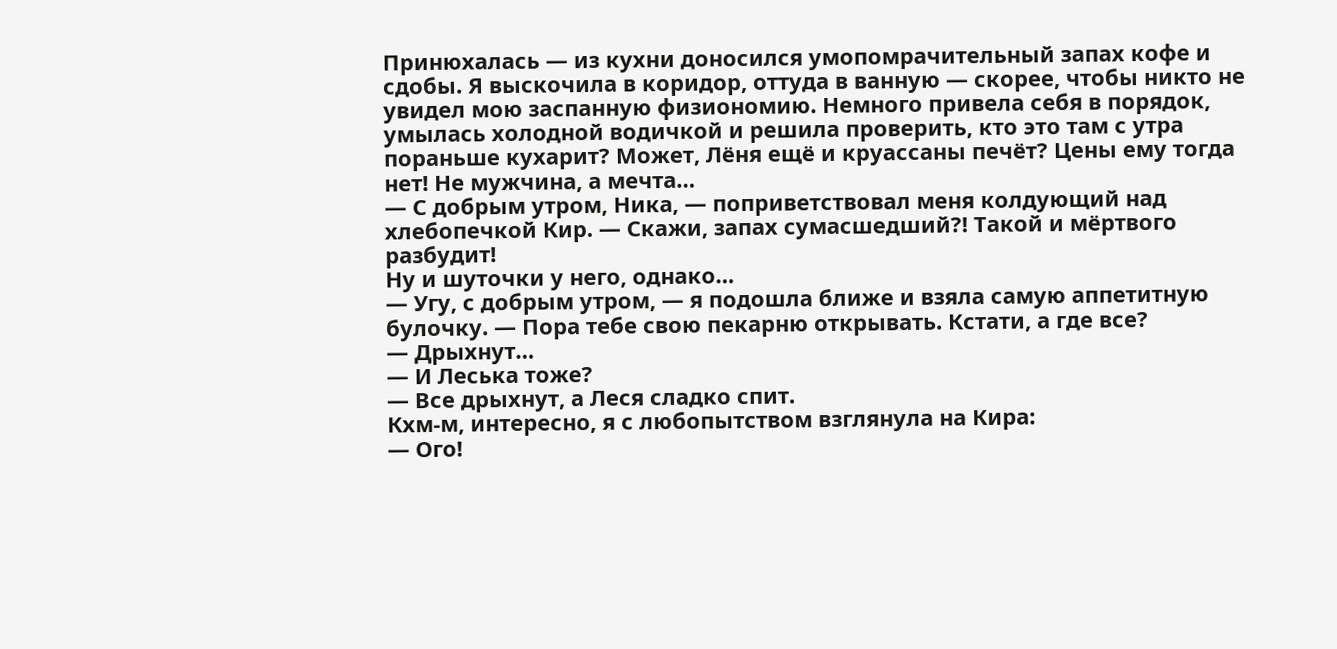Принюхалась — из кухни доносился умопомрачительный запах кофе и сдобы. Я выскочила в коридор, оттуда в ванную — скорее, чтобы никто не увидел мою заспанную физиономию. Немного привела себя в порядок, умылась холодной водичкой и решила проверить, кто это там с утра пораньше кухарит? Может, Лёня ещё и круассаны печёт? Цены ему тогда нет! Не мужчина, а мечта…
— С добрым утром, Ника, — поприветствовал меня колдующий над хлебопечкой Кир. — Скажи, запах сумасшедший?! Такой и мёртвого разбудит!
Ну и шуточки у него, однако…
— Угу, с добрым утром, — я подошла ближе и взяла самую аппетитную булочку. — Пора тебе свою пекарню открывать. Кстати, а где все?
— Дрыхнут…
— И Леська тоже?
— Все дрыхнут, а Леся сладко спит.
Кхм-м, интересно, я с любопытством взглянула на Кира:
— Ого!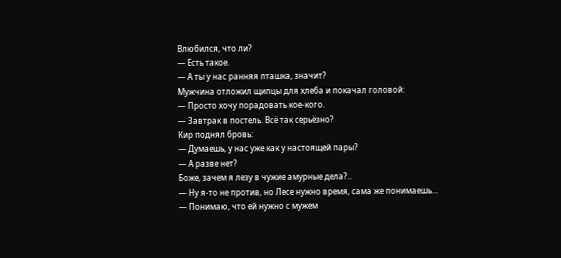Влюбился, что ли?
— Есть такое.
— А ты у нас ранняя пташка, значит?
Мужчина отложил щипцы для хлеба и покачал головой:
— Просто хочу порадовать кое-кого.
— Завтрак в постель. Всё так серьёзно?
Кир поднял бровь:
— Думаешь, у нас уже как у настоящей пары?
— А разве нет?
Боже, зачем я лезу в чужие амурные дела?..
— Ну я-то не против, но Лесе нужно время, сама же понимаешь…
— Понимаю, что ей нужно с мужем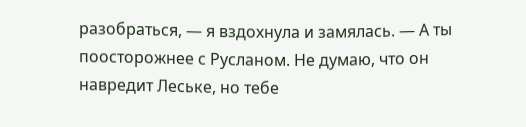разобраться, — я вздохнула и замялась. — А ты поосторожнее с Русланом. Не думаю, что он навредит Леське, но тебе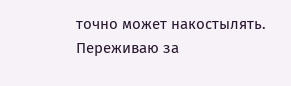точно может накостылять. Переживаю за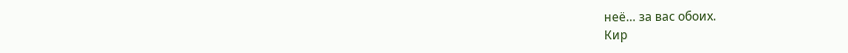неё… за вас обоих.
Кир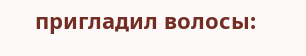пригладил волосы: